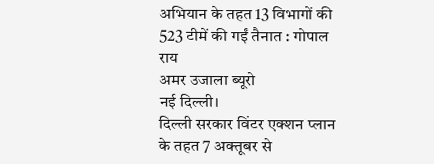अभियान के तहत 13 विभागों की 523 टीमें की गईं तैनात : गोपाल राय
अमर उजाला ब्यूरो
नई दिल्ली।
दिल्ली सरकार विंटर एक्शन प्लान के तहत 7 अक्तूबर से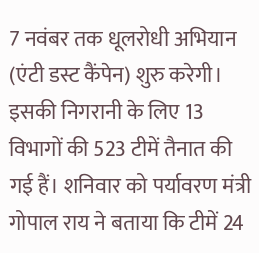7 नवंबर तक धूलरोधी अभियान (एंटी डस्ट कैंपेन) शुरु करेगी। इसकी निगरानी के लिए 13 विभागों की 523 टीमें तैनात की गई हैं। शनिवार को पर्यावरण मंत्री गोपाल राय ने बताया कि टीमें 24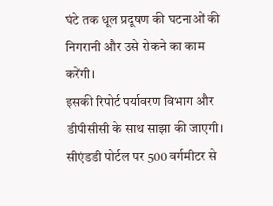घंटे तक धूल प्रदूषण की घटनाओं की निगरानी और उसे रोकने का काम करेंगी।
इसकी रिपोर्ट पर्यावरण विभाग और डीपीसीसी के साथ साझा की जाएगी। सीएंडडी पोर्टल पर 500 वर्गमीटर से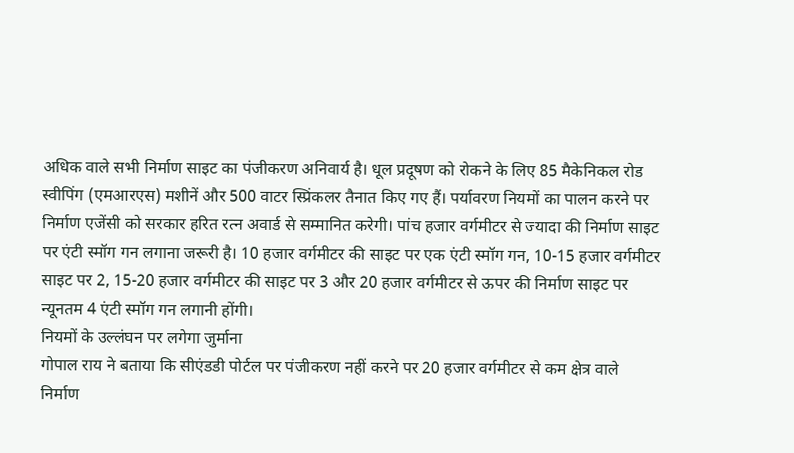अधिक वाले सभी निर्माण साइट का पंजीकरण अनिवार्य है। धूल प्रदूषण को रोकने के लिए 85 मैकेनिकल रोड स्वीपिंग (एमआरएस) मशीनें और 500 वाटर स्प्रिंकलर तैनात किए गए हैं। पर्यावरण नियमों का पालन करने पर निर्माण एजेंसी को सरकार हरित रत्न अवार्ड से सम्मानित करेगी। पांच हजार वर्गमीटर से ज्यादा की निर्माण साइट पर एंटी स्मॉग गन लगाना जरूरी है। 10 हजार वर्गमीटर की साइट पर एक एंटी स्मॉग गन, 10-15 हजार वर्गमीटर साइट पर 2, 15-20 हजार वर्गमीटर की साइट पर 3 और 20 हजार वर्गमीटर से ऊपर की निर्माण साइट पर न्यूनतम 4 एंटी स्मॉग गन लगानी होंगी।
नियमों के उल्लंघन पर लगेगा जुर्माना
गोपाल राय ने बताया कि सीएंडडी पोर्टल पर पंजीकरण नहीं करने पर 20 हजार वर्गमीटर से कम क्षेत्र वाले निर्माण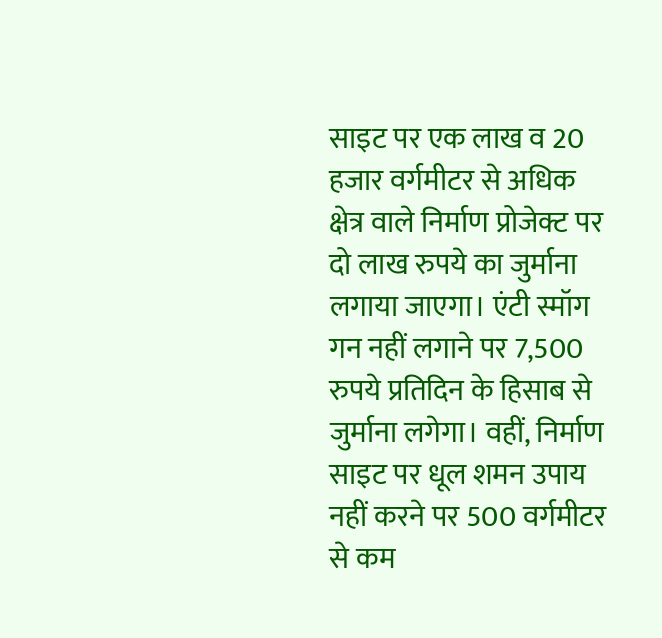साइट पर एक लाख व 20 हजार वर्गमीटर से अधिक क्षेत्र वाले निर्माण प्रोजेक्ट पर दो लाख रुपये का जुर्माना लगाया जाएगा। एंटी स्मॉग गन नहीं लगाने पर 7,500 रुपये प्रतिदिन के हिसाब से जुर्माना लगेगा। वहीं, निर्माण साइट पर धूल शमन उपाय नहीं करने पर 500 वर्गमीटर से कम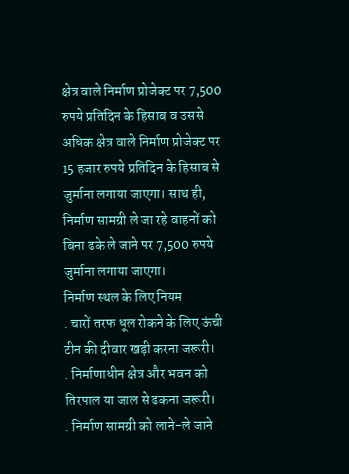क्षेत्र वाले निर्माण प्रोजेक्ट पर 7,500 रुपये प्रतिदिन के हिसाब व उससे अधिक क्षेत्र वाले निर्माण प्रोजेक्ट पर 15 हजार रुपये प्रतिदिन के हिसाब से जुर्माना लगाया जाएगा। साथ ही, निर्माण सामग्री ले जा रहे वाहनों को बिना ढके ले जाने पर 7,500 रुपये जुर्माना लगाया जाएगा।
निर्माण स्थल के लिए नियम
. चारों तरफ धूल रोकने के लिए ऊंची टीन की दीवार खड़ी करना जरूरी।
. निर्माणाधीन क्षेत्र और भवन को तिरपाल या जाल से ढकना जरूरी।
. निर्माण सामग्री को लाने-ले जाने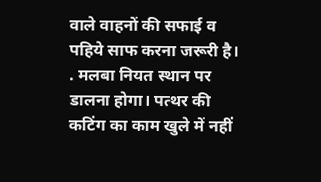वाले वाहनों की सफाई व पहिये साफ करना जरूरी है।
. मलबा नियत स्थान पर डालना होगा। पत्थर की कटिंग का काम खुले में नहीं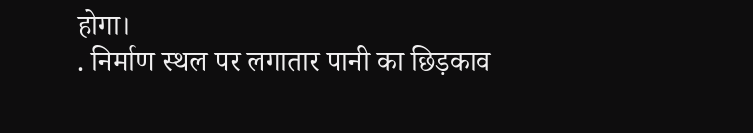होगा।
. निर्माण स्थल पर लगातार पानी का छिड़काव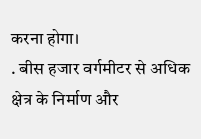करना होगा।
. बीस हजार वर्गमीटर से अधिक क्षेत्र के निर्माण और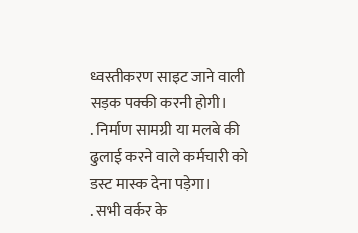ध्वस्तीकरण साइट जाने वाली सड़क पक्की करनी होगी।
. निर्माण सामग्री या मलबे की ढुलाई करने वाले कर्मचारी को डस्ट मास्क देना पड़ेगा।
. सभी वर्कर के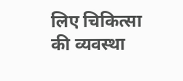लिए चिकित्सा की व्यवस्था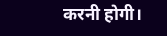करनी होगी।